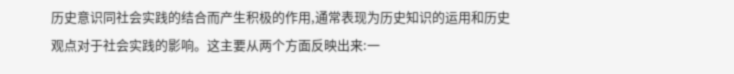历史意识同社会实践的结合而产生积极的作用,通常表现为历史知识的运用和历史观点对于社会实践的影响。这主要从两个方面反映出来:一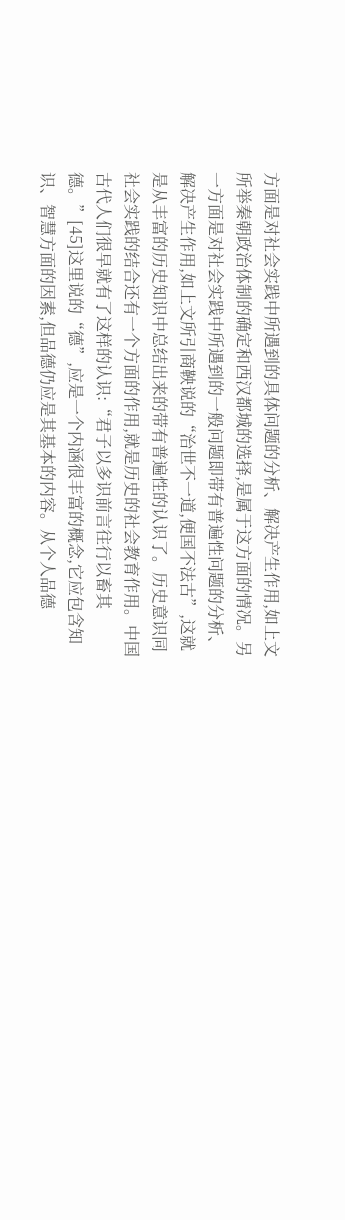方面是对社会实践中所遇到的具体问题的分析、解决产生作用,如上文所举秦朝政治体制的确定和西汉都城的选择,是属于这方面的情况。另一方面是对社会实践中所遇到的一般问题即带有普遍性问题的分析、解决产生作用,如上文所引商鞅说的“治世不一道,便国不法古”,这就是从丰富的历史知识中总结出来的带有普遍性的认识了。历史意识同社会实践的结合还有一个方面的作用,就是历史的社会教育作用。中国古代人们很早就有了这样的认识:“君子以多识前言往行以畜其德。”[45]这里说的“德”,应是一个内涵很丰富的概念,它应包含知识、智慧方面的因素,但品德仍应是其基本的内容。从个人品德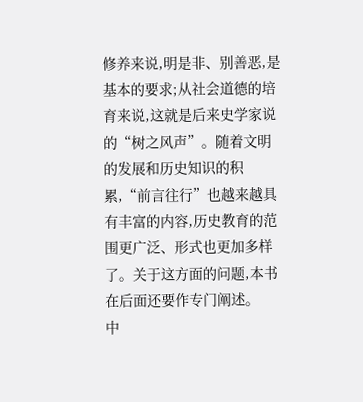修养来说,明是非、别善恶,是基本的要求;从社会道德的培育来说,这就是后来史学家说的“树之风声”。随着文明的发展和历史知识的积累,“前言往行”也越来越具有丰富的内容,历史教育的范围更广泛、形式也更加多样了。关于这方面的问题,本书在后面还要作专门阐述。
中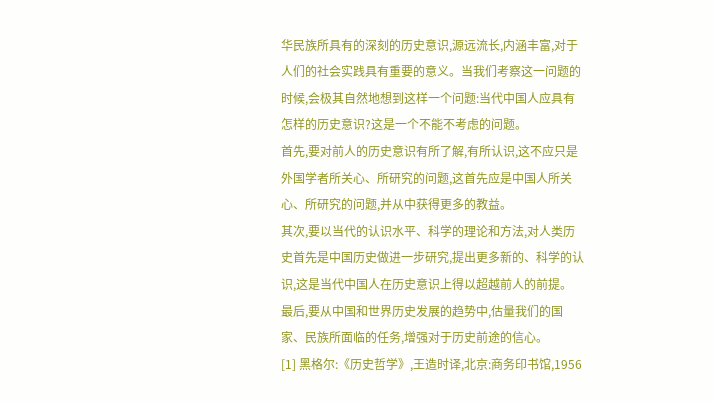华民族所具有的深刻的历史意识,源远流长,内涵丰富,对于人们的社会实践具有重要的意义。当我们考察这一问题的时候,会极其自然地想到这样一个问题:当代中国人应具有怎样的历史意识?这是一个不能不考虑的问题。
首先,要对前人的历史意识有所了解,有所认识,这不应只是外国学者所关心、所研究的问题,这首先应是中国人所关心、所研究的问题,并从中获得更多的教益。
其次,要以当代的认识水平、科学的理论和方法,对人类历史首先是中国历史做进一步研究,提出更多新的、科学的认识,这是当代中国人在历史意识上得以超越前人的前提。
最后,要从中国和世界历史发展的趋势中,估量我们的国家、民族所面临的任务,增强对于历史前途的信心。
[1] 黑格尔:《历史哲学》,王造时译,北京:商务印书馆,1956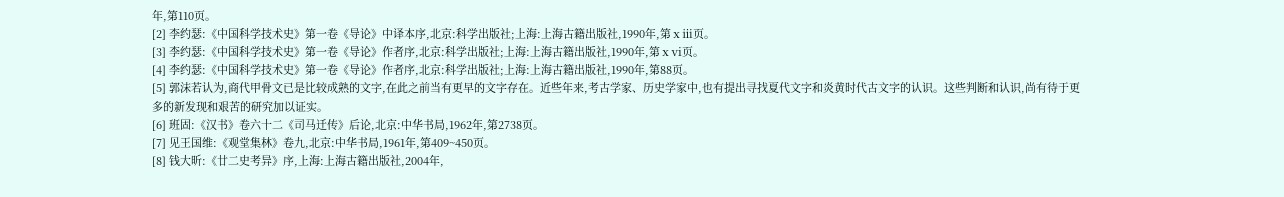年,第110页。
[2] 李约瑟:《中国科学技术史》第一卷《导论》中译本序,北京:科学出版社;上海:上海古籍出版社,1990年,第ⅹⅲ页。
[3] 李约瑟:《中国科学技术史》第一卷《导论》作者序,北京:科学出版社;上海:上海古籍出版社,1990年,第ⅹⅵ页。
[4] 李约瑟:《中国科学技术史》第一卷《导论》作者序,北京:科学出版社;上海:上海古籍出版社,1990年,第88页。
[5] 郭沫若认为,商代甲骨文已是比较成熟的文字,在此之前当有更早的文字存在。近些年来,考古学家、历史学家中,也有提出寻找夏代文字和炎黄时代古文字的认识。这些判断和认识,尚有待于更多的新发现和艰苦的研究加以证实。
[6] 班固:《汉书》卷六十二《司马迁传》后论,北京:中华书局,1962年,第2738页。
[7] 见王国维:《观堂集林》卷九,北京:中华书局,1961年,第409~450页。
[8] 钱大昕:《廿二史考异》序,上海:上海古籍出版社,2004年,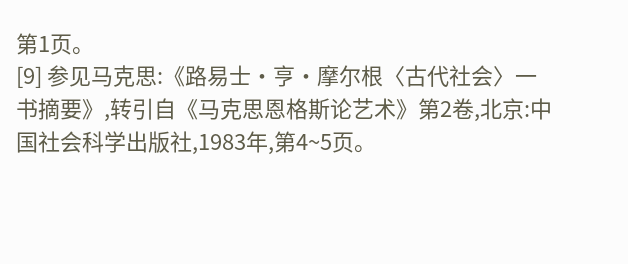第1页。
[9] 参见马克思:《路易士·亨·摩尔根〈古代社会〉一书摘要》,转引自《马克思恩格斯论艺术》第2卷,北京:中国社会科学出版社,1983年,第4~5页。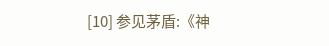[10] 参见茅盾:《神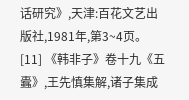话研究》,天津:百花文艺出版社,1981年,第3~4页。
[11] 《韩非子》卷十九《五蠹》,王先慎集解,诸子集成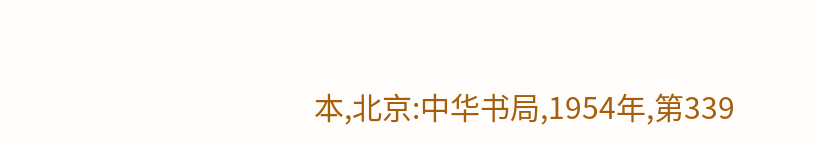本,北京:中华书局,1954年,第339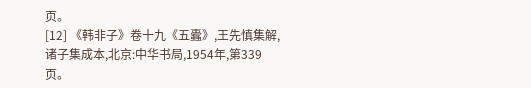页。
[12] 《韩非子》卷十九《五蠹》,王先慎集解,诸子集成本,北京:中华书局,1954年,第339页。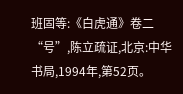班固等:《白虎通》卷二“号”,陈立疏证,北京:中华书局,1994年,第52页。